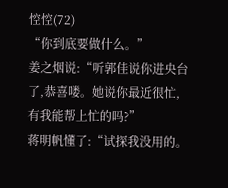悾悾(72)
“你到底要做什么。”
姜之烟说:“听郭佳说你进央台了,恭喜喽。她说你最近很忙,有我能帮上忙的吗?”
蒋明帆懂了:“试探我没用的。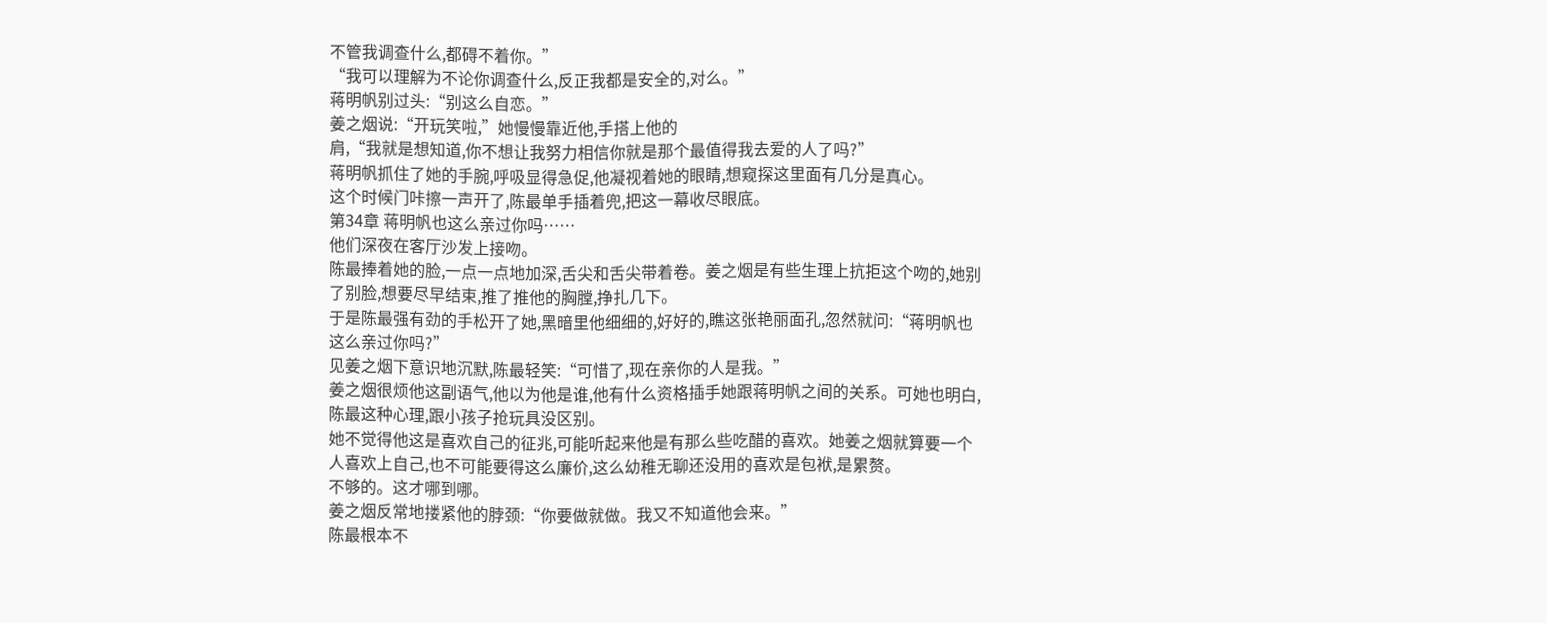不管我调查什么,都碍不着你。”
“我可以理解为不论你调查什么,反正我都是安全的,对么。”
蒋明帆别过头:“别这么自恋。”
姜之烟说:“开玩笑啦,”她慢慢靠近他,手搭上他的
肩,“我就是想知道,你不想让我努力相信你就是那个最值得我去爱的人了吗?”
蒋明帆抓住了她的手腕,呼吸显得急促,他凝视着她的眼睛,想窥探这里面有几分是真心。
这个时候门咔擦一声开了,陈最单手插着兜,把这一幕收尽眼底。
第34章 蒋明帆也这么亲过你吗……
他们深夜在客厅沙发上接吻。
陈最捧着她的脸,一点一点地加深,舌尖和舌尖带着卷。姜之烟是有些生理上抗拒这个吻的,她别了别脸,想要尽早结束,推了推他的胸膛,挣扎几下。
于是陈最强有劲的手松开了她,黑暗里他细细的,好好的,瞧这张艳丽面孔,忽然就问:“蒋明帆也这么亲过你吗?”
见姜之烟下意识地沉默,陈最轻笑:“可惜了,现在亲你的人是我。”
姜之烟很烦他这副语气,他以为他是谁,他有什么资格插手她跟蒋明帆之间的关系。可她也明白,陈最这种心理,跟小孩子抢玩具没区别。
她不觉得他这是喜欢自己的征兆,可能听起来他是有那么些吃醋的喜欢。她姜之烟就算要一个人喜欢上自己,也不可能要得这么廉价,这么幼稚无聊还没用的喜欢是包袱,是累赘。
不够的。这才哪到哪。
姜之烟反常地搂紧他的脖颈:“你要做就做。我又不知道他会来。”
陈最根本不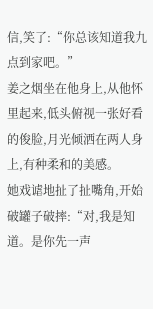信,笑了:“你总该知道我九点到家吧。”
姜之烟坐在他身上,从他怀里起来,低头俯视一张好看的俊脸,月光倾洒在两人身上,有种柔和的美感。
她戏谑地扯了扯嘴角,开始破罐子破摔:“对,我是知道。是你先一声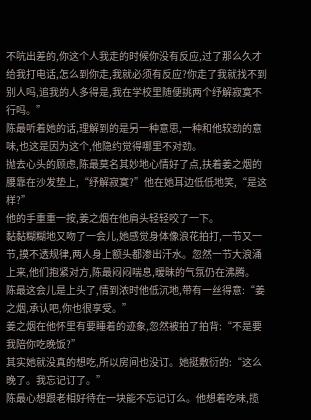不吭出差的,你这个人我走的时候你没有反应,过了那么久才给我打电话,怎么到你走,我就必须有反应?你走了我就找不到别人吗,追我的人多得是,我在学校里随便挑两个纾解寂寞不行吗。”
陈最听着她的话,理解到的是另一种意思,一种和他较劲的意味,也这是因为这个,他隐约觉得哪里不对劲。
抛去心头的顾虑,陈最莫名其妙地心情好了点,扶着姜之烟的腰靠在沙发垫上,“纾解寂寞?”他在她耳边低低地笑,“是这样?”
他的手重重一按,姜之烟在他肩头轻轻咬了一下。
黏黏糊糊地又吻了一会儿,她感觉身体像浪花拍打,一节又一节,摸不透规律,两人身上额头都渗出汗水。忽然一节大浪涌上来,他们抱紧对方,陈最闷闷喘息,暧昧的气氛仍在沸腾。
陈最这会儿是上头了,情到浓时他低沉地,带有一丝得意:“姜之烟,承认吧,你也很享受。”
姜之烟在他怀里有要睡着的迹象,忽然被拍了拍背:“不是要我陪你吃晚饭?”
其实她就没真的想吃,所以房间也没订。她挺敷衍的:“这么晚了。我忘记订了。”
陈最心想跟老相好待在一块能不忘记订么。他想着吃味,揽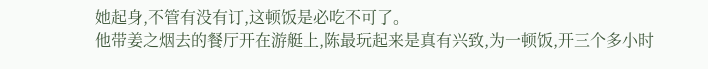她起身,不管有没有订,这顿饭是必吃不可了。
他带姜之烟去的餐厅开在游艇上,陈最玩起来是真有兴致,为一顿饭,开三个多小时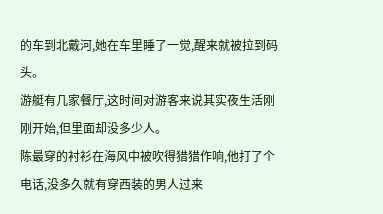的车到北戴河,她在车里睡了一觉,醒来就被拉到码头。
游艇有几家餐厅,这时间对游客来说其实夜生活刚刚开始,但里面却没多少人。
陈最穿的衬衫在海风中被吹得猎猎作响,他打了个电话,没多久就有穿西装的男人过来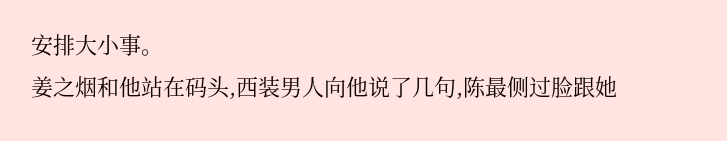安排大小事。
姜之烟和他站在码头,西装男人向他说了几句,陈最侧过脸跟她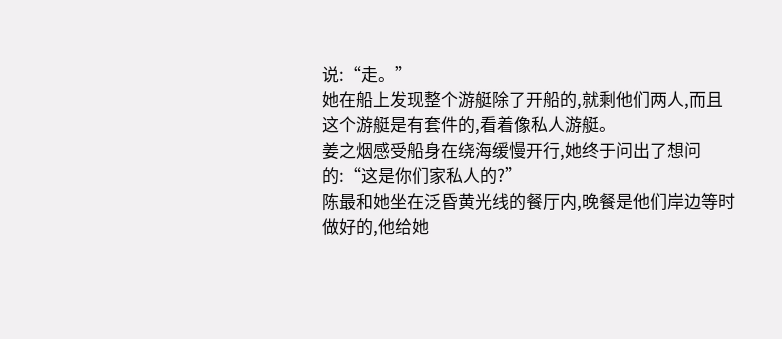说:“走。”
她在船上发现整个游艇除了开船的,就剩他们两人,而且这个游艇是有套件的,看着像私人游艇。
姜之烟感受船身在绕海缓慢开行,她终于问出了想问的:“这是你们家私人的?”
陈最和她坐在泛昏黄光线的餐厅内,晚餐是他们岸边等时做好的,他给她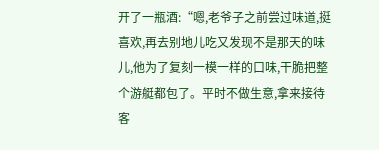开了一瓶酒:“嗯,老爷子之前尝过味道,挺喜欢,再去别地儿吃又发现不是那天的味儿,他为了复刻一模一样的口味,干脆把整个游艇都包了。平时不做生意,拿来接待客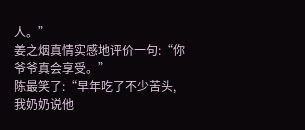人。”
姜之烟真情实感地评价一句:“你爷爷真会享受。”
陈最笑了:“早年吃了不少苦头,我奶奶说他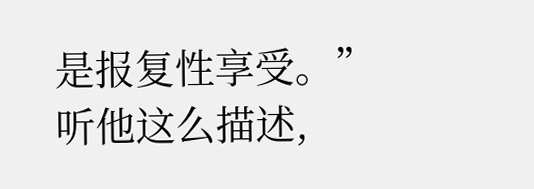是报复性享受。”
听他这么描述,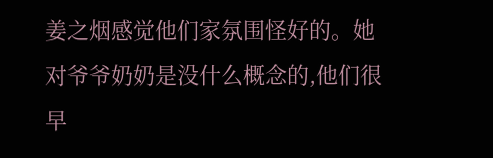姜之烟感觉他们家氛围怪好的。她对爷爷奶奶是没什么概念的,他们很早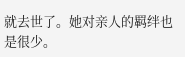就去世了。她对亲人的羁绊也是很少。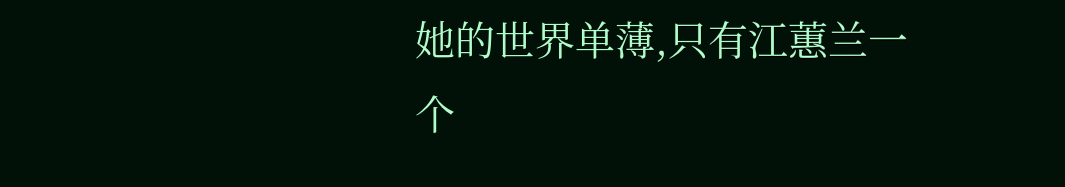她的世界单薄,只有江蕙兰一个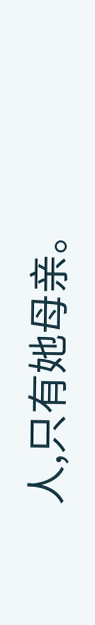人,只有她母亲。